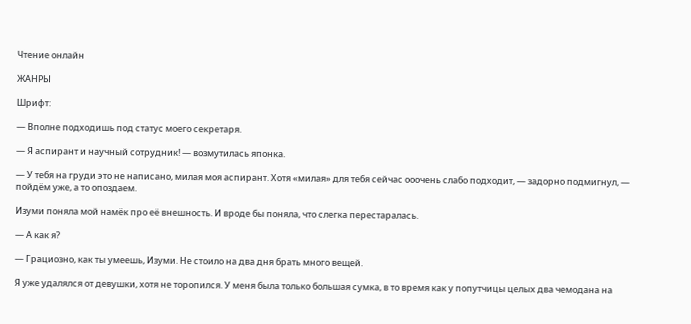Чтение онлайн

ЖАНРЫ

Шрифт:

— Вполне подходишь под статус моего секретаря.

— Я аспирант и научный сотрудник! — возмутилась японка.

— У тебя на груди это не написано, милая моя аспирант. Хотя «милая» для тебя сейчас ооочень слабо подходит, — задорно подмигнул, — пойдём уже, а то опоздаем.

Изуми поняла мой намёк про её внешность. И вроде бы поняла, что слегка перестаралась.

— А как я?

— Грациозно, как ты умеешь, Изуми. Не стоило на два дня брать много вещей.

Я уже удалялся от девушки, хотя не торопился. У меня была только большая сумка, в то время как у попутчицы целых два чемодана на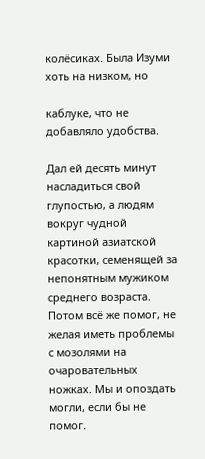колёсиках. Была Изуми хоть на низком, но

каблуке, что не добавляло удобства.

Дал ей десять минут насладиться свой глупостью, а людям вокруг чудной картиной азиатской красотки, семенящей за непонятным мужиком среднего возраста. Потом всё же помог, не желая иметь проблемы с мозолями на очаровательных ножках. Мы и опоздать могли, если бы не помог.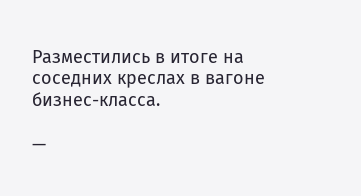Разместились в итоге на соседних креслах в вагоне бизнес-класса.

—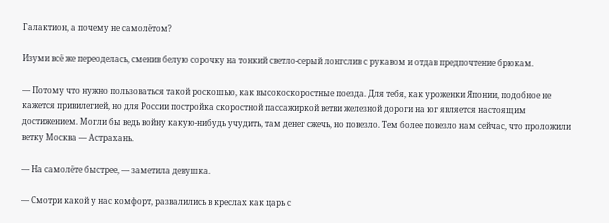Галактион, а почему не самолётом?

Изуми всё же переоделась, сменив белую сорочку на тонкий светло-серый лонгслив с рукавом и отдав предпочтение брюкам.

— Потому что нужно пользоваться такой роскошью, как высокоскоростные поезда. Для тебя, как уроженки Японии, подобное не кажется привилегией, но для России постройка скоростной пассажиркой ветви железной дороги на юг является настоящим достижением. Могли бы ведь войну какую-нибудь учудить, там денег сжечь, но повезло. Тем более повезло нам сейчас, что проложили ветку Москва — Астрахань.

— На самолёте быстрее, — заметила девушка.

— Смотри какой у нас комфорт, развалились в креслах как царь с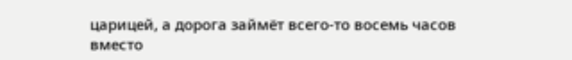царицей, а дорога займёт всего-то восемь часов вместо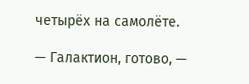четырёх на самолёте.

— Галактион, готово, —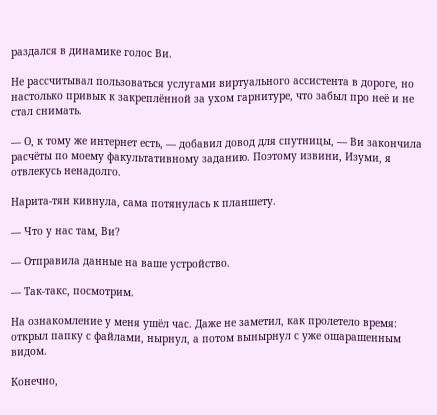раздался в динамике голос Ви.

Не рассчитывал пользоваться услугами виртуального ассистента в дороге, но настолько привык к закреплённой за ухом гарнитуре, что забыл про неё и не стал снимать.

— О, к тому же интернет есть, — добавил довод для спутницы, — Ви закончила расчёты по моему факультативному заданию. Поэтому извини, Изуми, я отвлекусь ненадолго.

Нарита-тян кивнула, сама потянулась к планшету.

— Что у нас там, Ви?

— Отправила данные на ваше устройство.

— Так-такс, посмотрим.

На ознакомление у меня ушёл час. Даже не заметил, как пролетело время: открыл папку с файлами, нырнул, а потом вынырнул с уже ошарашенным видом.

Конечно,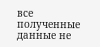все полученные данные не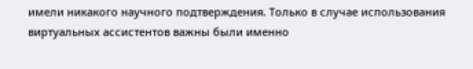имели никакого научного подтверждения. Только в случае использования виртуальных ассистентов важны были именно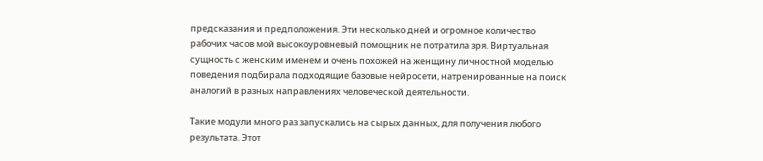предсказания и предположения. Эти несколько дней и огромное количество рабочих часов мой высокоуровневый помощник не потратила зря. Виртуальная сущность с женским именем и очень похожей на женщину личностной моделью поведения подбирала подходящие базовые нейросети, натренированные на поиск аналогий в разных направлениях человеческой деятельности.

Такие модули много раз запускались на сырых данных, для получения любого результата. Этот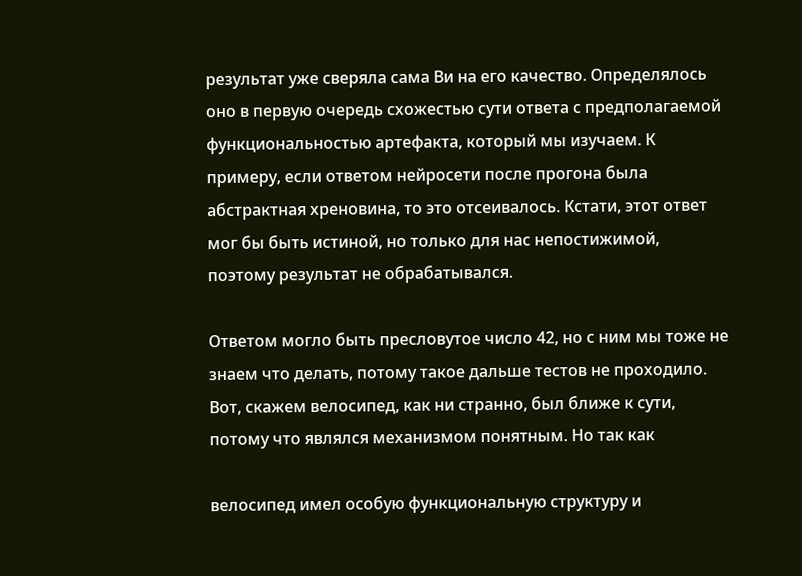результат уже сверяла сама Ви на его качество. Определялось оно в первую очередь схожестью сути ответа с предполагаемой функциональностью артефакта, который мы изучаем. К примеру, если ответом нейросети после прогона была абстрактная хреновина, то это отсеивалось. Кстати, этот ответ мог бы быть истиной, но только для нас непостижимой, поэтому результат не обрабатывался.

Ответом могло быть пресловутое число 42, но с ним мы тоже не знаем что делать, потому такое дальше тестов не проходило. Вот, скажем велосипед, как ни странно, был ближе к сути, потому что являлся механизмом понятным. Но так как

велосипед имел особую функциональную структуру и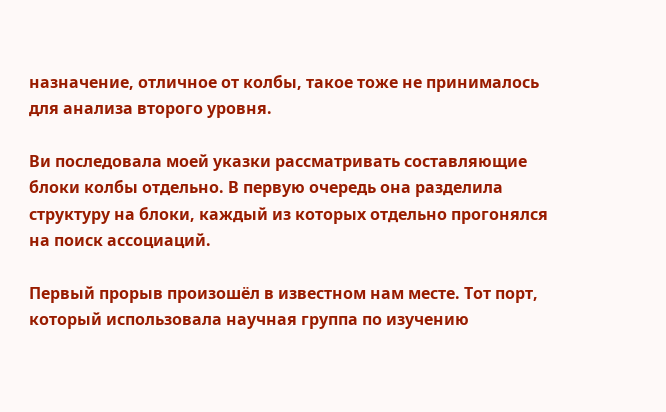назначение, отличное от колбы, такое тоже не принималось для анализа второго уровня.

Ви последовала моей указки рассматривать составляющие блоки колбы отдельно. В первую очередь она разделила структуру на блоки, каждый из которых отдельно прогонялся на поиск ассоциаций.

Первый прорыв произошёл в известном нам месте. Тот порт, который использовала научная группа по изучению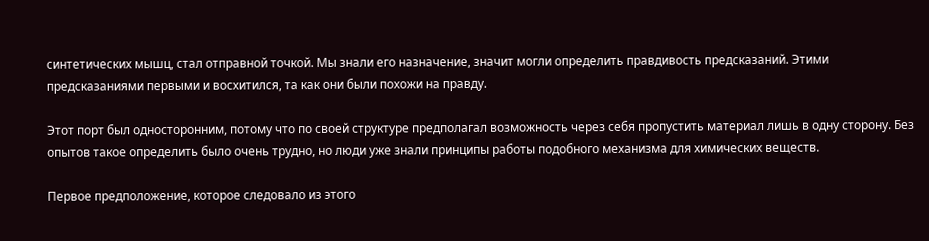синтетических мышц, стал отправной точкой. Мы знали его назначение, значит могли определить правдивость предсказаний. Этими предсказаниями первыми и восхитился, та как они были похожи на правду.

Этот порт был односторонним, потому что по своей структуре предполагал возможность через себя пропустить материал лишь в одну сторону. Без опытов такое определить было очень трудно, но люди уже знали принципы работы подобного механизма для химических веществ.

Первое предположение, которое следовало из этого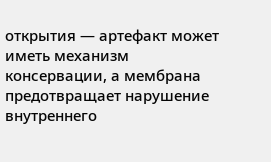открытия — артефакт может иметь механизм консервации, а мембрана предотвращает нарушение внутреннего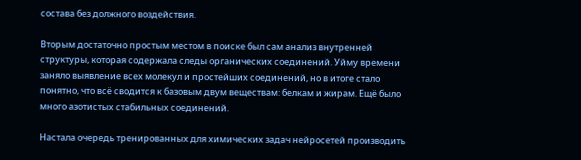состава без должного воздействия.

Вторым достаточно простым местом в поиске был сам анализ внутренней структуры, которая содержала следы органических соединений. Уйму времени заняло выявление всех молекул и простейших соединений, но в итоге стало понятно, что всё сводится к базовым двум веществам: белкам и жирам. Ещё было много азотистых стабильных соединений.

Настала очередь тренированных для химических задач нейросетей производить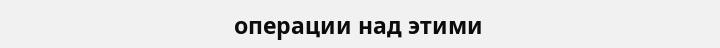операции над этими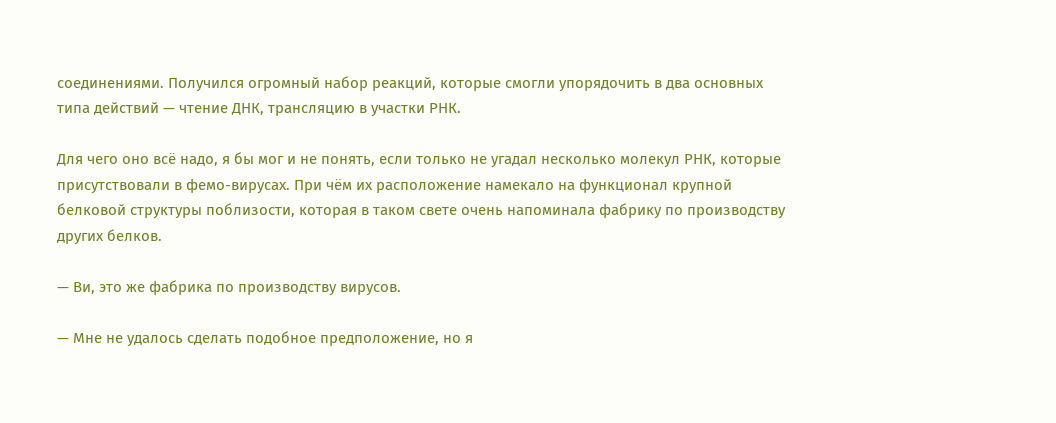соединениями. Получился огромный набор реакций, которые смогли упорядочить в два основных типа действий — чтение ДНК, трансляцию в участки РНК.

Для чего оно всё надо, я бы мог и не понять, если только не угадал несколько молекул РНК, которые присутствовали в фемо-вирусах. При чём их расположение намекало на функционал крупной белковой структуры поблизости, которая в таком свете очень напоминала фабрику по производству других белков.

— Ви, это же фабрика по производству вирусов.

— Мне не удалось сделать подобное предположение, но я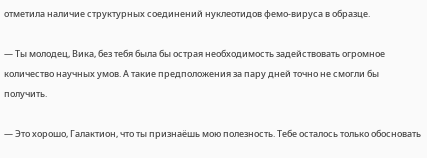отметила наличие структурных соединений нуклеотидов фемо-вируса в образце.

— Ты молодец, Вика, без тебя была бы острая необходимость задействовать огромное количество научных умов. А такие предположения за пару дней точно не смогли бы получить.

— Это хорошо, Галактион, что ты признаёшь мою полезность. Тебе осталось только обосновать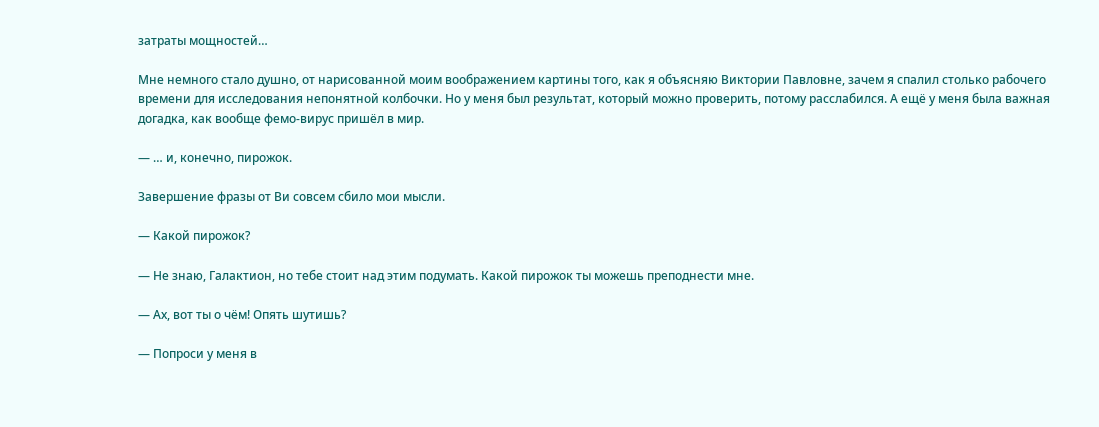затраты мощностей…

Мне немного стало душно, от нарисованной моим воображением картины того, как я объясняю Виктории Павловне, зачем я спалил столько рабочего времени для исследования непонятной колбочки. Но у меня был результат, который можно проверить, потому расслабился. А ещё у меня была важная догадка, как вообще фемо-вирус пришёл в мир.

— … и, конечно, пирожок.

Завершение фразы от Ви совсем сбило мои мысли.

— Какой пирожок?

— Не знаю, Галактион, но тебе стоит над этим подумать. Какой пирожок ты можешь преподнести мне.

— Ах, вот ты о чём! Опять шутишь?

— Попроси у меня в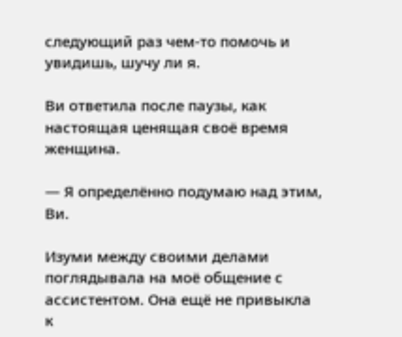следующий раз чем-то помочь и увидишь, шучу ли я.

Ви ответила после паузы, как настоящая ценящая своё время женщина.

— Я определённо подумаю над этим, Ви.

Изуми между своими делами поглядывала на моё общение с ассистентом. Она ещё не привыкла к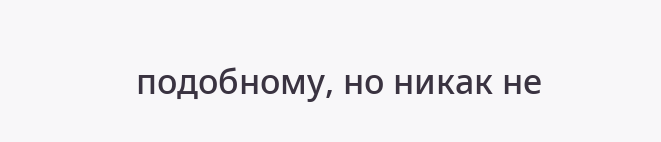подобному, но никак не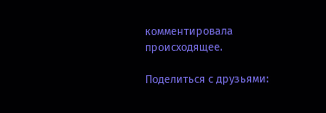комментировала происходящее.

Поделиться с друзьями: